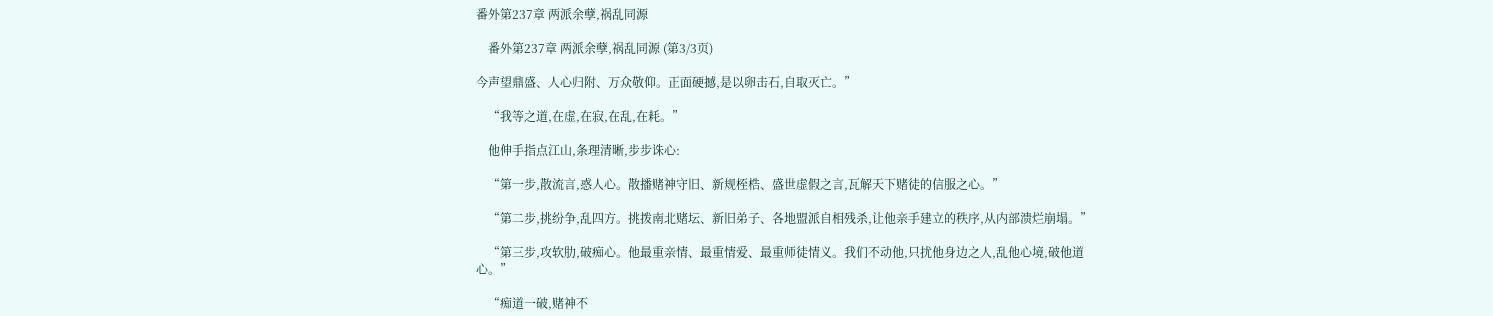番外第237章 两派余孽,祸乱同源

    番外第237章 两派余孽,祸乱同源 (第3/3页)

今声望鼎盛、人心归附、万众敬仰。正面硬撼,是以卵击石,自取灭亡。”

    “我等之道,在虚,在寂,在乱,在耗。”

    他伸手指点江山,条理清晰,步步诛心:

    “第一步,散流言,惑人心。散播赌神守旧、新规桎梏、盛世虚假之言,瓦解天下赌徒的信服之心。”

    “第二步,挑纷争,乱四方。挑拨南北赌坛、新旧弟子、各地盟派自相残杀,让他亲手建立的秩序,从内部溃烂崩塌。”

    “第三步,攻软肋,破痴心。他最重亲情、最重情爱、最重师徒情义。我们不动他,只扰他身边之人,乱他心境,破他道心。”

    “痴道一破,赌神不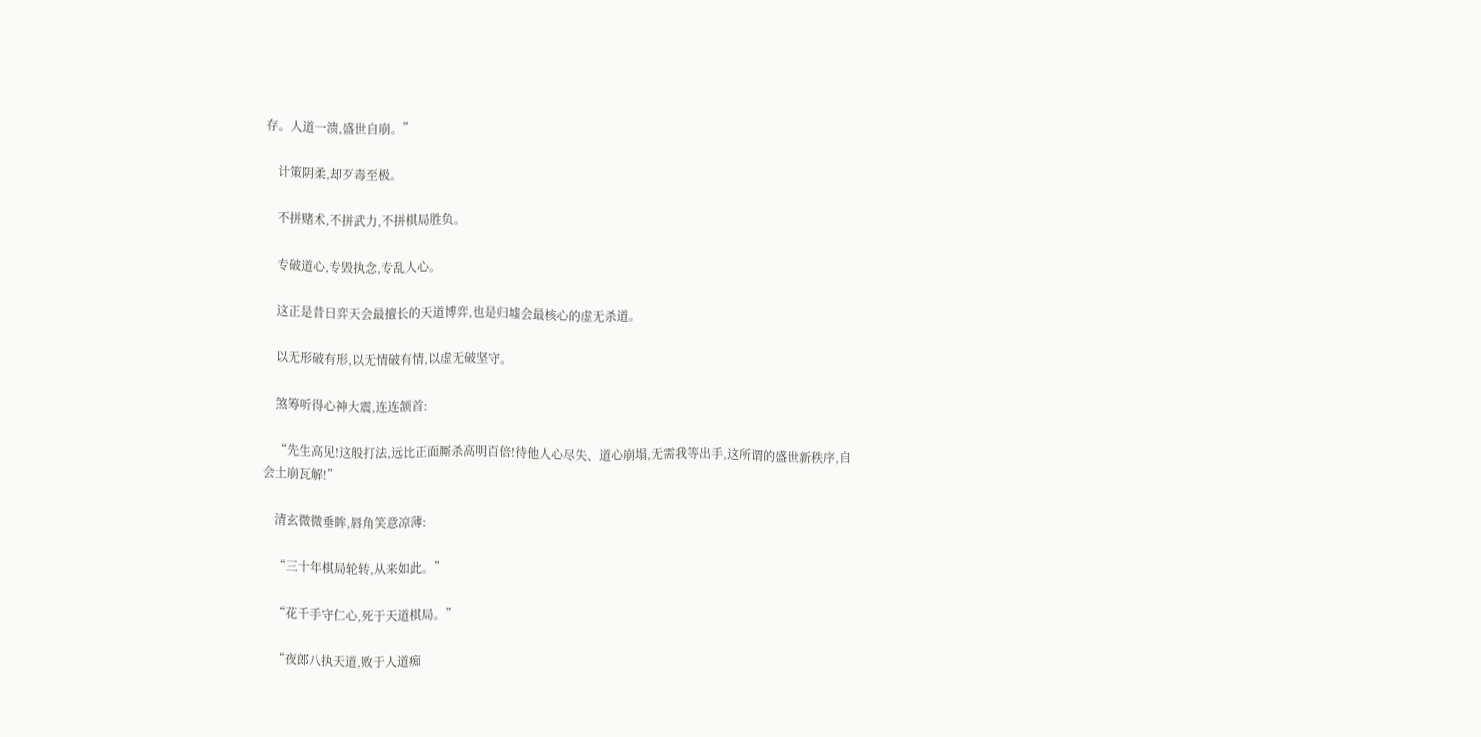存。人道一溃,盛世自崩。”

    计策阴柔,却歹毒至极。

    不拼赌术,不拼武力,不拼棋局胜负。

    专破道心,专毁执念,专乱人心。

    这正是昔日弈天会最擅长的天道博弈,也是归墟会最核心的虚无杀道。

    以无形破有形,以无情破有情,以虚无破坚守。

    煞筹听得心神大震,连连颔首:

    “先生高见!这般打法,远比正面厮杀高明百倍!待他人心尽失、道心崩塌,无需我等出手,这所谓的盛世新秩序,自会土崩瓦解!”

    清玄微微垂眸,唇角笑意凉薄:

    “三十年棋局轮转,从来如此。”

    “花千手守仁心,死于天道棋局。”

    “夜郎八执天道,败于人道痴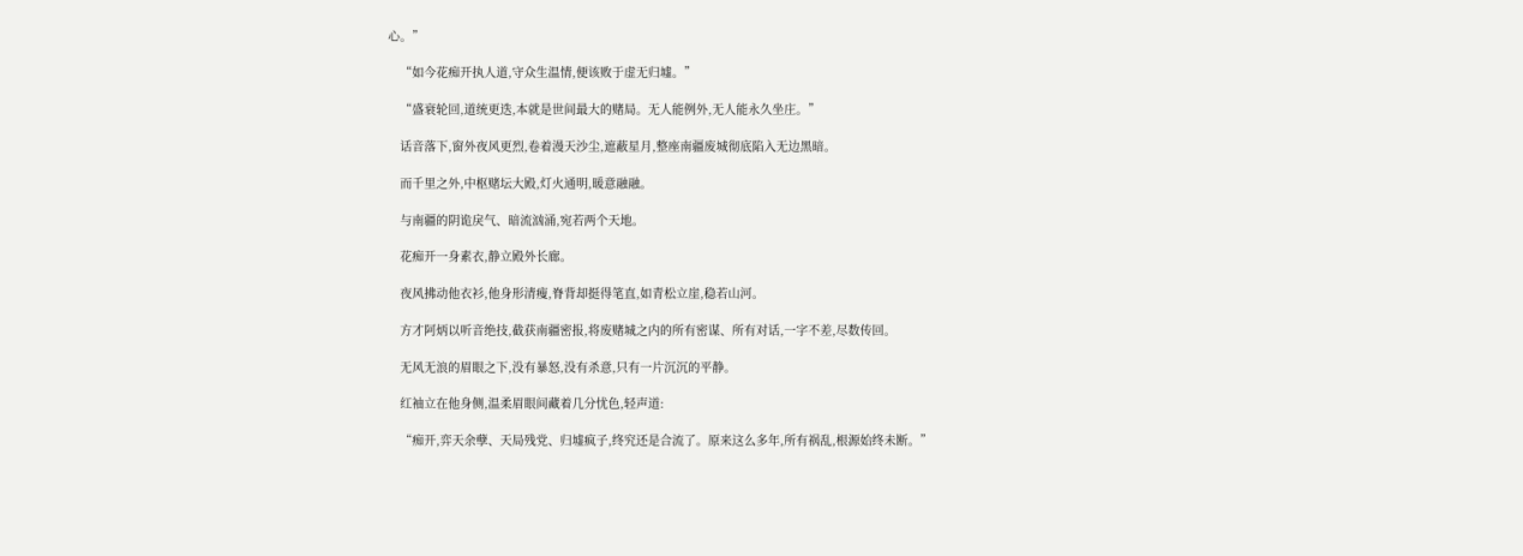心。”

    “如今花痴开执人道,守众生温情,便该败于虚无归墟。”

    “盛衰轮回,道统更迭,本就是世间最大的赌局。无人能例外,无人能永久坐庄。”

    话音落下,窗外夜风更烈,卷着漫天沙尘,遮蔽星月,整座南疆废城彻底陷入无边黑暗。

    而千里之外,中枢赌坛大殿,灯火通明,暖意融融。

    与南疆的阴诡戾气、暗流汹涌,宛若两个天地。

    花痴开一身素衣,静立殿外长廊。

    夜风拂动他衣衫,他身形清瘦,脊背却挺得笔直,如青松立崖,稳若山河。

    方才阿炳以听音绝技,截获南疆密报,将废赌城之内的所有密谋、所有对话,一字不差,尽数传回。

    无风无浪的眉眼之下,没有暴怒,没有杀意,只有一片沉沉的平静。

    红袖立在他身侧,温柔眉眼间藏着几分忧色,轻声道:

    “痴开,弈天余孽、天局残党、归墟疯子,终究还是合流了。原来这么多年,所有祸乱,根源始终未断。”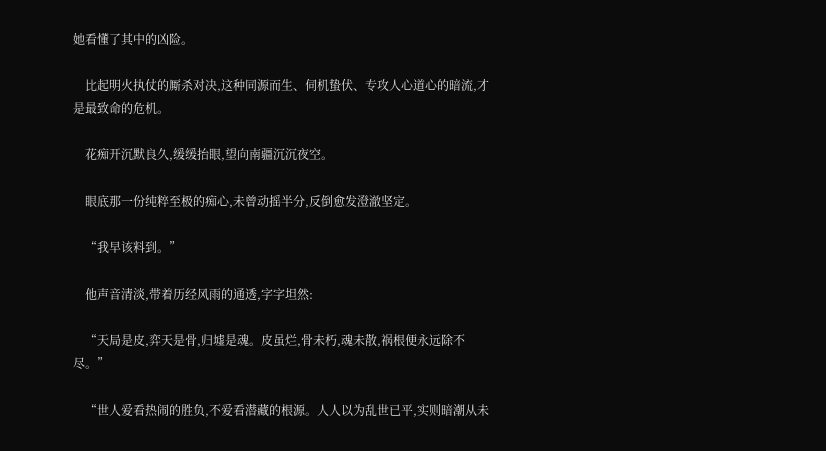她看懂了其中的凶险。

    比起明火执仗的厮杀对决,这种同源而生、伺机蛰伏、专攻人心道心的暗流,才是最致命的危机。

    花痴开沉默良久,缓缓抬眼,望向南疆沉沉夜空。

    眼底那一份纯粹至极的痴心,未曾动摇半分,反倒愈发澄澈坚定。

    “我早该料到。”

    他声音清淡,带着历经风雨的通透,字字坦然:

    “天局是皮,弈天是骨,归墟是魂。皮虽烂,骨未朽,魂未散,祸根便永远除不尽。”

    “世人爱看热闹的胜负,不爱看潜藏的根源。人人以为乱世已平,实则暗潮从未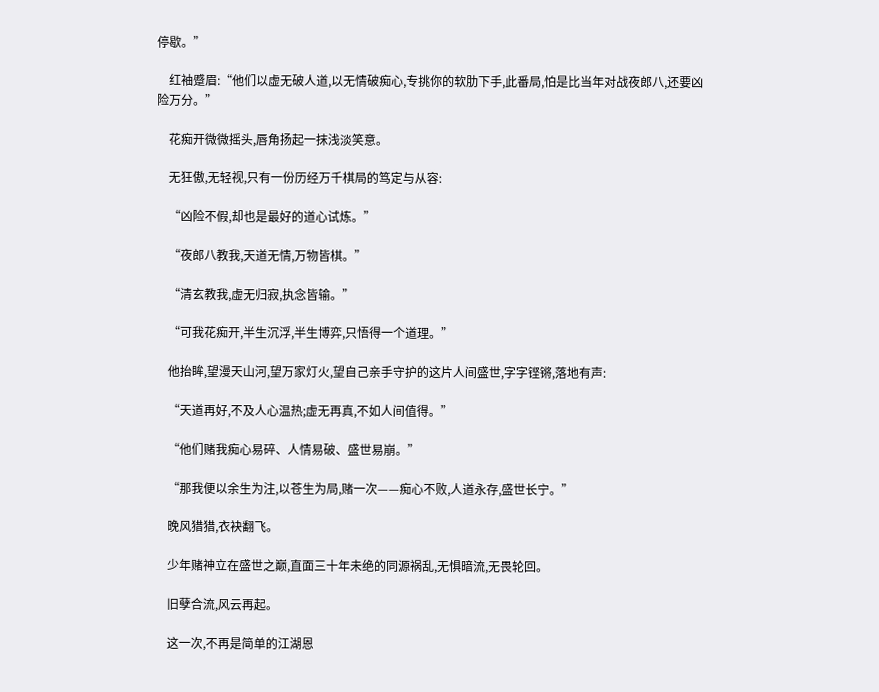停歇。”

    红袖蹙眉:“他们以虚无破人道,以无情破痴心,专挑你的软肋下手,此番局,怕是比当年对战夜郎八,还要凶险万分。”

    花痴开微微摇头,唇角扬起一抹浅淡笑意。

    无狂傲,无轻视,只有一份历经万千棋局的笃定与从容:

    “凶险不假,却也是最好的道心试炼。”

    “夜郎八教我,天道无情,万物皆棋。”

    “清玄教我,虚无归寂,执念皆输。”

    “可我花痴开,半生沉浮,半生博弈,只悟得一个道理。”

    他抬眸,望漫天山河,望万家灯火,望自己亲手守护的这片人间盛世,字字铿锵,落地有声:

    “天道再好,不及人心温热;虚无再真,不如人间值得。”

    “他们赌我痴心易碎、人情易破、盛世易崩。”

    “那我便以余生为注,以苍生为局,赌一次——痴心不败,人道永存,盛世长宁。”

    晚风猎猎,衣袂翻飞。

    少年赌神立在盛世之巅,直面三十年未绝的同源祸乱,无惧暗流,无畏轮回。

    旧孽合流,风云再起。

    这一次,不再是简单的江湖恩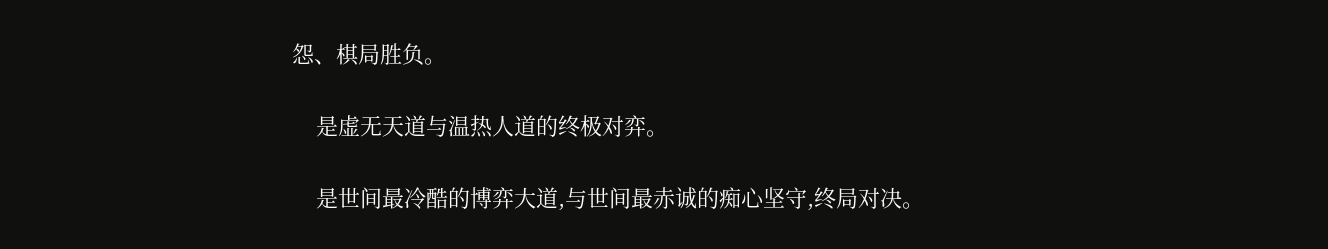怨、棋局胜负。

    是虚无天道与温热人道的终极对弈。

    是世间最冷酷的博弈大道,与世间最赤诚的痴心坚守,终局对决。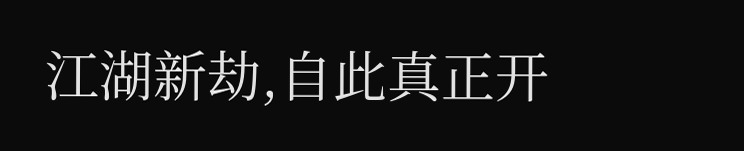江湖新劫,自此真正开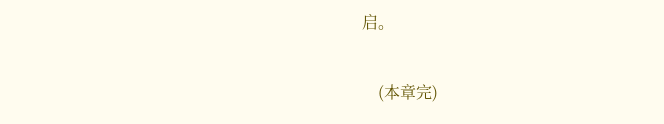启。

    (本章完)